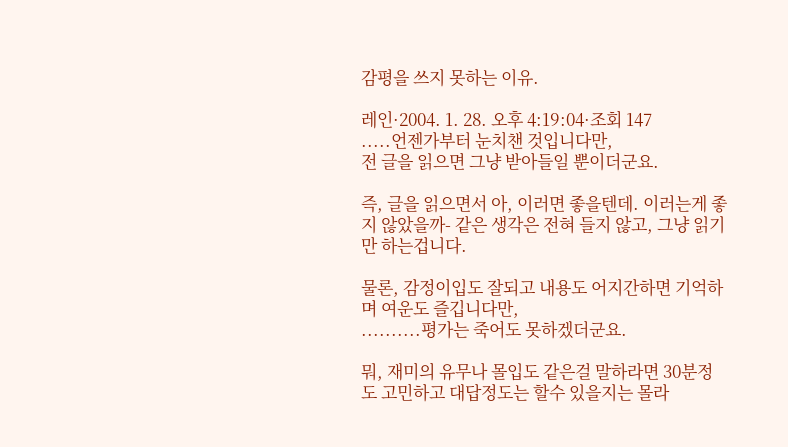감평을 쓰지 못하는 이유.

레인·2004. 1. 28. 오후 4:19:04·조회 147
.....언젠가부터 눈치챈 것입니다만,
전 글을 읽으면 그냥 받아들일 뿐이더군요.

즉, 글을 읽으면서 아, 이러면 좋을텐데. 이러는게 좋지 않았을까- 같은 생각은 전혀 들지 않고, 그냥 읽기만 하는겁니다.

물론, 감정이입도 잘되고 내용도 어지간하면 기억하며 여운도 즐깁니다만,
..........평가는 죽어도 못하겠더군요.

뭐, 재미의 유무나 몰입도 같은걸 말하라면 30분정도 고민하고 대답정도는 할수 있을지는 몰라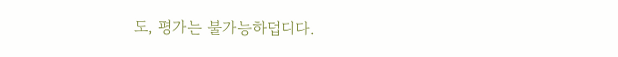도, 평가는 불가능하덥디다.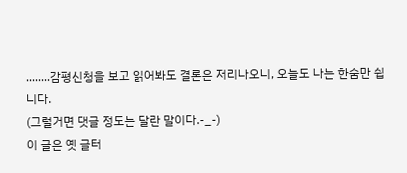........감평신청을 보고 읽어봐도 결론은 저리나오니, 오늘도 나는 한숨만 쉽니다.
(그럴거면 댓글 정도는 달란 말이다.-_-)
이 글은 옛 글터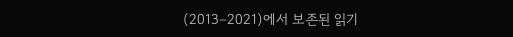(2013–2021)에서 보존된 읽기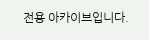전용 아카이브입니다.